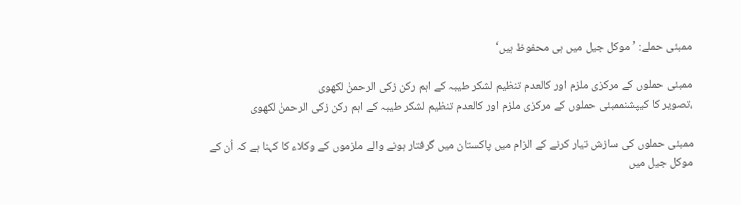ممبئی حملے: ’موکل جیل میں ہی محفوظ ہیں‘

ممبئی حملوں کے مرکزی ملزم اور کالعدم تنظیم لشکر طیبہ کے اہم رکن زکی الرحمنٰ لکھوی
،تصویر کا کیپشنممبئی حملوں کے مرکزی ملزم اور کالعدم تنظیم لشکر طیبہ کے اہم رکن زکی الرحمنٰ لکھوی

ممبئی حملوں کی سازش تیار کرنے کے الزام میں پاکستان میں گرفتار ہونے والے ملزموں کے وکلاء کا کہنا ہے کہ اُن کے موکل جیل میں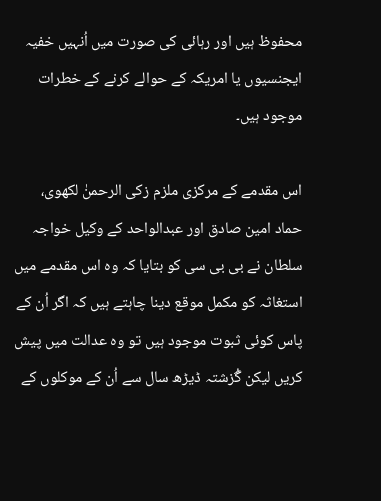محفوظ ہیں اور رہائی کی صورت میں اُنہیں خفیہ ایجنسیوں یا امریکہ کے حوالے کرنے کے خطرات موجود ہیں۔

اس مقدمے کے مرکزی ملزم زکی الرحمنٰ لکھوی، حماد امین صادق اور عبدالواحد کے وکیل خواجہ سلطان نے بی بی سی کو بتایا کہ وہ اس مقدمے میں استغاثہ کو مکمل موقع دینا چاہتے ہیں کہ اگر اُن کے پاس کوئی ثبوت موجود ہیں تو وہ عدالت میں پیش کریں لیکن گُزشتہ ڈیڑھ سال سے اُن کے موکلوں کے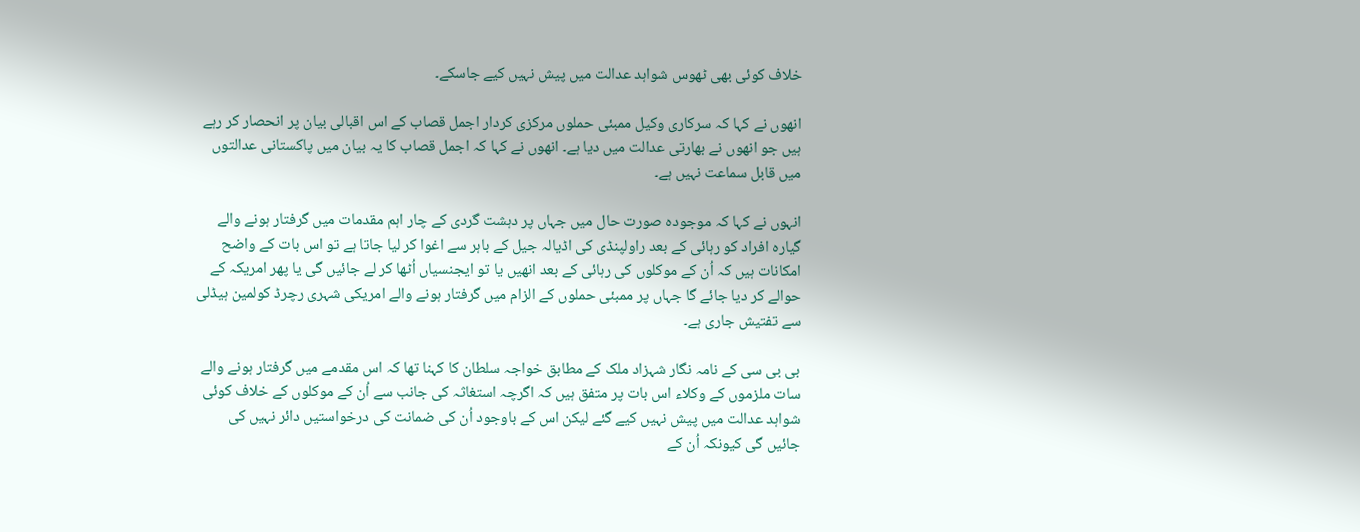خلاف کوئی بھی ٹھوس شواہد عدالت میں پیش نہیں کیے جاسکے۔

انھوں نے کہا کہ سرکاری وکیل ممبئی حملوں مرکزی کردار اجمل قصاب کے اس اقبالی بیان پر انحصار کر رہے ہیں جو انھوں نے بھارتی عدالت میں دیا ہے۔ انھوں نے کہا کہ اجمل قصاب کا یہ بیان میں پاکستانی عدالتوں میں قابل سماعت نہیں ہے۔

انہوں نے کہا کہ موجودہ صورت حال میں جہاں پر دہشت گردی کے چار اہم مقدمات میں گرفتار ہونے والے گیارہ افراد کو رہائی کے بعد راولپنڈی کی اڈیالہ جیل کے باہر سے اغوا کر لیا جاتا ہے تو اس بات کے واضح امکانات ہیں کہ اُن کے موکلوں کی رہائی کے بعد انھیں یا تو ایجنسیاں اُٹھا کر لے جائیں گی یا پھر امریکہ کے حوالے کر دیا جائے گا جہاں پر ممبئی حملوں کے الزام میں گرفتار ہونے والے امریکی شہری رچرڈ کولمین ہیڈلی سے تفتیش جاری ہے۔

بی بی سی کے نامہ نگار شہزاد ملک کے مطابق خواجہ سلطان کا کہنا تھا کہ اس مقدمے میں گرفتار ہونے والے سات ملزموں کے وکلاء اس بات پر متفق ہیں کہ اگرچہ استغاثہ کی جانب سے اُن کے موکلوں کے خلاف کوئی شواہد عدالت میں پیش نہیں کیے گئے لیکن اس کے باوجود اُن کی ضمانت کی درخواستیں دائر نہیں کی جائیں گی کیونکہ اُن کے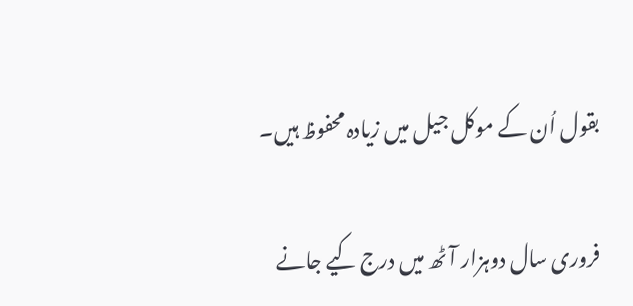بقول اُن کے موکل جیل میں زیادہ محفوظ ہیں۔

فروری سال دوہزار آٹھ میں درج کیے جانے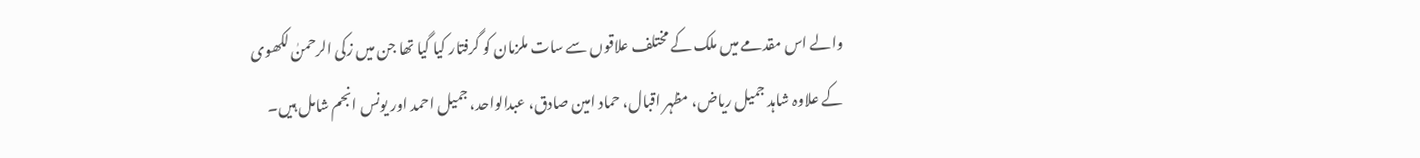والے اس مقدمے میں ملک کے مختلف علاقوں سے سات ملزمان کو گرفتار کیا گیا تھا جن میں زکی الرحمنٰ لکھوی کے علاوہ شاہد جمیل ریاض، مظہر اقبال، حماد امین صادق، عبدالواحد، جمیل احمد اور یونس انجم شامل ہیں۔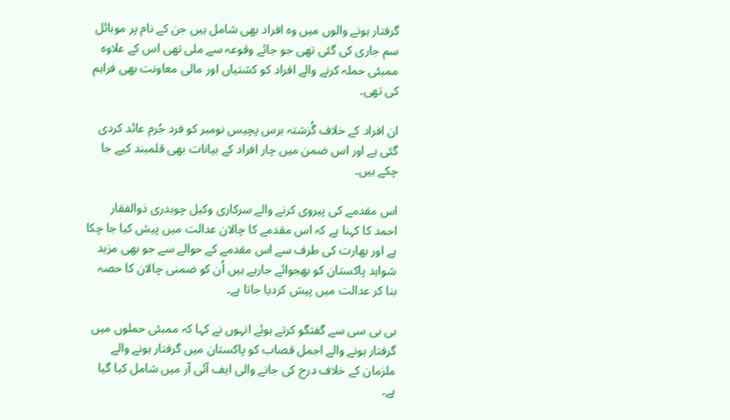گرفتار ہونے والوں میں وہ افراد بھی شامل ہیں جن کے نام پر موبائل سم جاری کی گئی تھی جو جائے وقوعہ سے ملی تھی اس کے علاوہ ممبئی حملہ کرنے والے افراد کو کشتیاں اور مالی معاونت بھی فراہم کی تھی۔

ان افراد کے خلاف گُزشتہ برس پچیس نومبر کو فرد جُرم عائد کردی گئی ہے اور اس ضمن میں چار افراد کے بیانات بھی قلمبند کیے جا چکے ہیں۔

اس مقدمے کی پیروی کرنے والے سرکاری وکیل چوہدری ذوالفقار احمد کا کہنا ہے کہ اس مقدمے کا چالان عدالت میں پیش کیا جا چکا ہے اور بھارت کی طرف سے اس مقدمے کے حوالے سے جو بھی مزید شواہد پاکستان کو بھجوائے جارہے ہیں اُن کو ضمنی چالان کا حصہ بنا کر عدالت میں پیش کردیا جاتا ہے۔

بی بی سی سے گفتگو کرتے ہوئے انہوں نے کہا کہ ممبئی حملوں میں گرفتار ہونے والے اجمل قصاب کو پاکستان میں گرفتار ہونے والے ملزمان کے خلاف درج کی جانے والی ایف آئی آر میں شامل کیا گیا ہے۔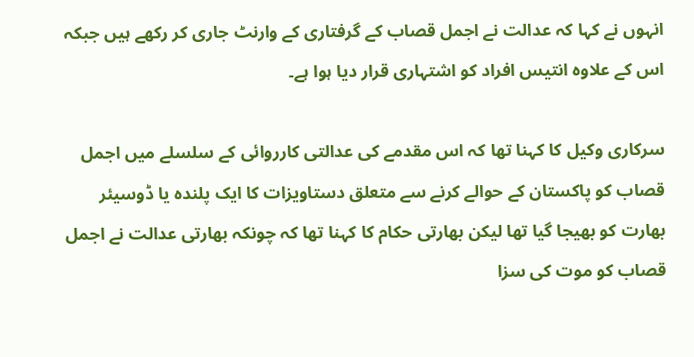انہوں نے کہا کہ عدالت نے اجمل قصاب کے گرفتاری کے وارنٹ جاری کر رکھے ہیں جبکہ اس کے علاوہ انتیس افراد کو اشتہاری قرار دیا ہوا ہے۔

سرکاری وکیل کا کہنا تھا کہ اس مقدمے کی عدالتی کارروائی کے سلسلے میں اجمل قصاب کو پاکستان کے حوالے کرنے سے متعلق دستاویزات کا ایک پلندہ یا ڈوسیئر بھارت کو بھیجا گیا تھا لیکن بھارتی حکام کا کہنا تھا کہ چونکہ بھارتی عدالت نے اجمل قصاب کو موت کی سزا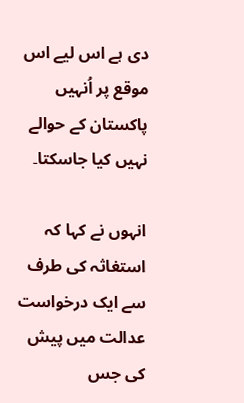دی ہے اس لیے اس موقع پر اُنہیں پاکستان کے حوالے نہیں کیا جاسکتا۔

انہوں نے کہا کہ استغاثہ کی طرف سے ایک درخواست عدالت میں پیش کی جس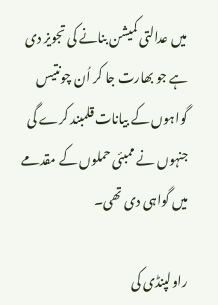میں عدالتی کمیشن بنانے کی تجویز دی ہے جو بھارت جا کر اُن چونتیس گواہوں کے بیانات قلمبند کرے گی جنہوں نے ممبئی حملوں کے مقدمے میں گواہی دی تھی۔

راولپنڈی کی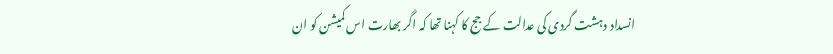انسداد دہشت گردی کی عدالت کے جج کا کہنا تھا کہ اگر بھارت اس کمیشن کو ان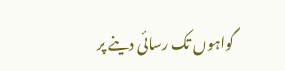گواہوں تک رسائی دینے پر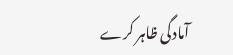آمادگی ظاہر کرے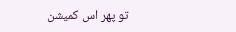تو پھر اس کمیشن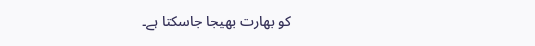کو بھارت بھیجا جاسکتا ہے۔